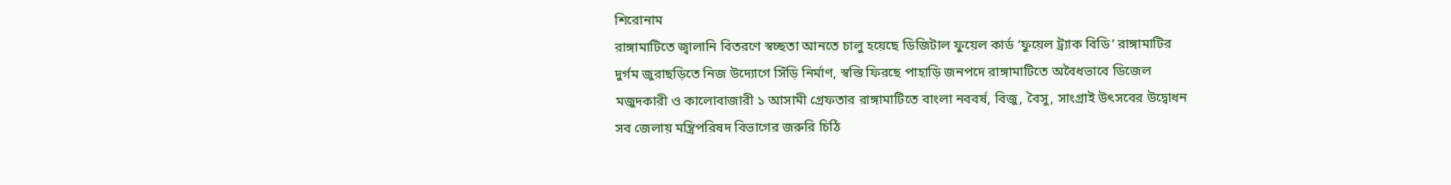শিরোনাম
রাঙ্গামাটিতে জ্বালানি বিতরণে স্বচ্ছতা আনতে চালু হয়েছে ডিজিটাল ফুয়েল কার্ড ‘ফুয়েল ট্র্যাক বিডি’ রাঙ্গামাটির দুর্গম জুরাছড়িতে নিজ উদ্যোগে সিঁড়ি নির্মাণ, স্বস্তি ফিরছে পাহাড়ি জনপদে রাঙ্গামাটিতে অবৈধভাবে ডিজেল মজুদকারী ও কালোবাজারী ১ আসামী গ্রেফতার রাঙ্গামাটিতে বাংলা নববর্ষ, বিজু, বৈসু, সাংগ্রাই উৎসবের উদ্বোধন সব জেলায় মন্ত্রিপরিষদ বিভাগের জরুরি চিঠি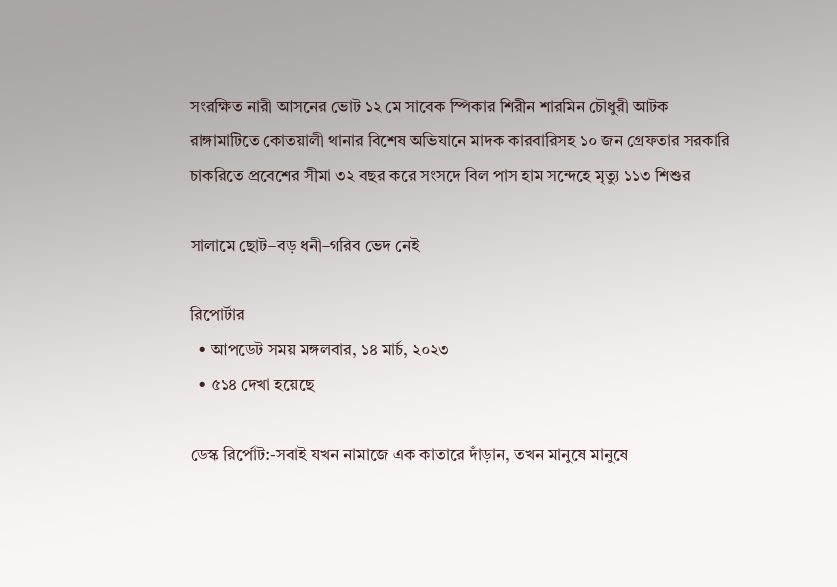সংরক্ষিত নারী আসনের ভোট ১২ মে সাবেক স্পিকার শিরীন শারমিন চৌধুরী আটক রাঙ্গামাটিতে কোতয়ালী থানার বিশেষ অভিযানে মাদক কারবারিসহ ১০ জন গ্রেফতার সরকারি চাকরিতে প্রবেশের সীমা ৩২ বছর করে সংসদে বিল পাস হাম সন্দেহে মৃত্যু ১১৩ শিশুর

সালামে ছোট–বড় ধনী–গরিব ভেদ নেই

রিপোর্টার
  • আপডেট সময় মঙ্গলবার, ১৪ মার্চ, ২০২৩
  • ৫১৪ দেখা হয়েছে

ডেস্ক রির্পোট:-সবাই যখন নামাজে এক কাতারে দাঁড়ান, তখন মানুষে মানুষে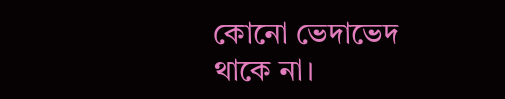কোনো ভেদাভেদ থাকে না।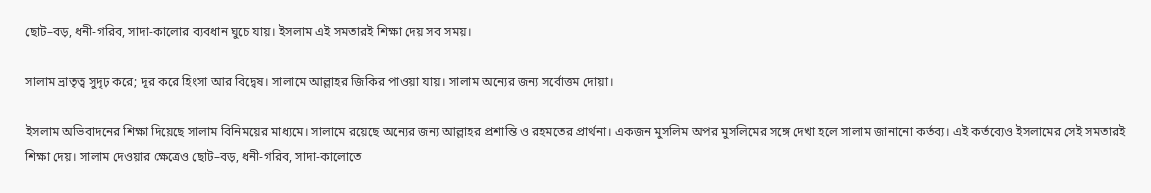ছোট–বড়, ধনী-গরিব, সাদা-কালোর ব্যবধান ঘুচে যায়। ইসলাম এই সমতারই শিক্ষা দেয় সব সময়।

সালাম ভ্রাতৃত্ব সুদৃঢ় করে; দূর করে হিংসা আর বিদ্বেষ। সালামে আল্লাহর জিকির পাওয়া যায়। সালাম অন্যের জন্য সর্বোত্তম দোয়া।

ইসলাম অভিবাদনের শিক্ষা দিয়েছে সালাম বিনিময়ের মাধ্যমে। সালামে রয়েছে অন্যের জন্য আল্লাহর প্রশান্তি ও রহমতের প্রার্থনা। একজন মুসলিম অপর মুসলিমের সঙ্গে দেখা হলে সালাম জানানো কর্তব্য। এই কর্তব্যেও ইসলামের সেই সমতারই শিক্ষা দেয়। সালাম দেওয়ার ক্ষেত্রেও ছোট–বড়, ধনী-গরিব, সাদা-কালোতে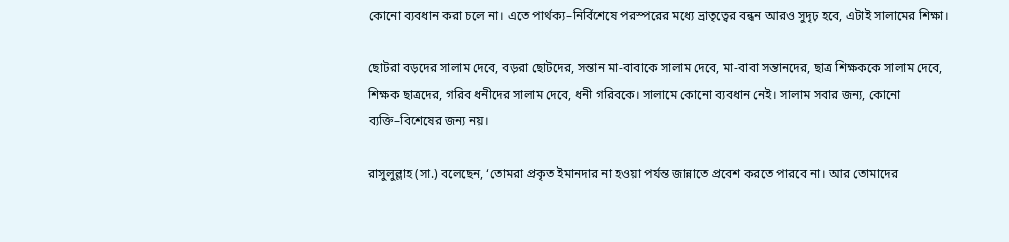কোনো ব্যবধান করা চলে না। এতে পার্থক্য–নির্বিশেষে পরস্পরের মধ্যে ভ্রাতৃত্বের বন্ধন আরও সুদৃঢ় হবে, এটাই সালামের শিক্ষা।

ছোটরা বড়দের সালাম দেবে, বড়রা ছোটদের, সন্তান মা-বাবাকে সালাম দেবে, মা-বাবা সন্তানদের, ছাত্র শিক্ষককে সালাম দেবে, শিক্ষক ছাত্রদের, গরিব ধনীদের সালাম দেবে, ধনী গরিবকে। সালামে কোনো ব্যবধান নেই। সালাম সবার জন্য, কোনো ব্যক্তি–বিশেষের জন্য নয়।

রাসুলুল্লাহ (সা.) বলেছেন, ‘তোমরা প্রকৃত ইমানদার না হওয়া পর্যন্ত জান্নাতে প্রবেশ করতে পারবে না। আর তোমাদের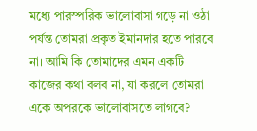মধ্যে পারস্পরিক ভালোবাসা গড়ে না ওঠা পর্যন্ত তোমরা প্রকৃত ইমানদার হতে পারবে না। আমি কি তোমাদের এমন একটি কাজের কথা বলব না, যা করলে তোমরা একে অপরকে ভালোবাসতে লাগবে?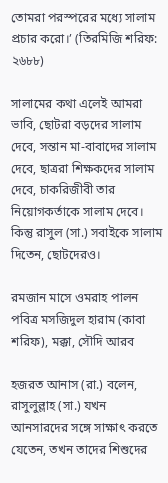তোমরা পরস্পরের মধ্যে সালাম প্রচার করো।’ (তিরমিজি শরিফ: ২৬৮৮)

সালামের কথা এলেই আমরা ভাবি, ছোটরা বড়দের সালাম দেবে, সন্তান মা-বাবাদের সালাম দেবে, ছাত্ররা শিক্ষকদের সালাম দেবে, চাকরিজীবী তার নিয়োগকর্তাকে সালাম দেবে। কিন্তু রাসুল (সা.) সবাইকে সালাম দিতেন, ছোটদেরও।

রমজান মাসে ওমরাহ পালন
পবিত্র মসজিদুল হারাম (কাবা শরিফ), মক্কা, সৌদি আরব

হজরত আনাস (রা.) বলেন, রাসুলুল্লাহ (সা.) যখন আনসারদের সঙ্গে সাক্ষাৎ করতে যেতেন, তখন তাদের শিশুদের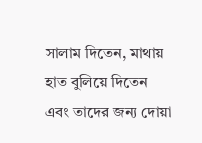সালাম দিতেন, মাথায় হাত বুলিয়ে দিতেন এবং তাদের জন্য দোয়া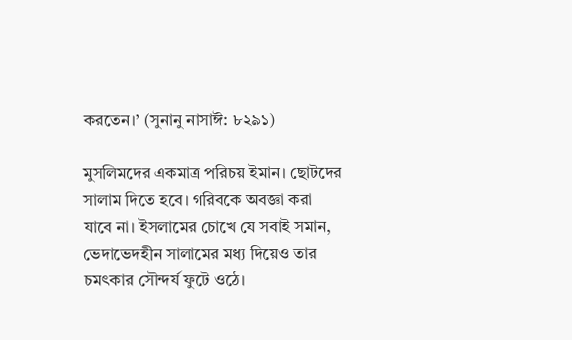করতেন।’ (সুনানু নাসাঈ: ৮২৯১)

মুসলিমদের একমাত্র পরিচয় ইমান। ছোটদের সালাম দিতে হবে। গরিবকে অবজ্ঞা করা যাবে না। ইসলামের চোখে যে সবাই সমান, ভেদাভেদহীন সালামের মধ্য দিয়েও তার চমৎকার সৌন্দর্য ফুটে ওঠে।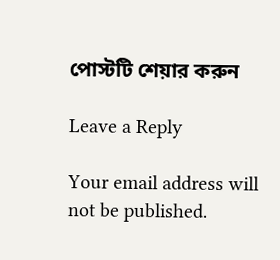পোস্টটি শেয়ার করুন

Leave a Reply

Your email address will not be published.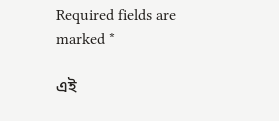Required fields are marked *

এই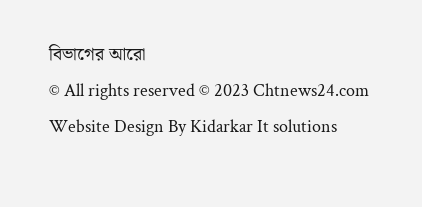বিভাগের আরো
© All rights reserved © 2023 Chtnews24.com
Website Design By Kidarkar It solutions